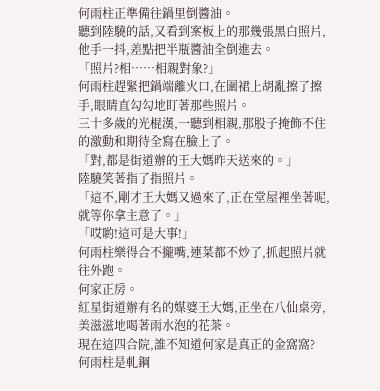何雨柱正準備往鍋里倒醬油。
聽到陸驍的話,又看到案板上的那幾張黑白照片,他手一抖,差點把半瓶醬油全倒進去。
「照片?相……相親對象?」
何雨柱趕緊把鍋端離火口,在圍裙上胡亂擦了擦手,眼睛直勾勾地盯著那些照片。
三十多歲的光棍漢,一聽到相親,那股子掩飾不住的激動和期待全寫在臉上了。
「對,都是街道辦的王大媽昨天送來的。」
陸驍笑著指了指照片。
「這不,剛才王大媽又過來了,正在堂屋裡坐著呢,就等你拿主意了。」
「哎喲!這可是大事!」
何雨柱樂得合不攏嘴,連菜都不炒了,抓起照片就往外跑。
何家正房。
紅星街道辦有名的媒婆王大媽,正坐在八仙桌旁,美滋滋地喝著雨水泡的花茶。
現在這四合院,誰不知道何家是真正的金窩窩?
何雨柱是軋鋼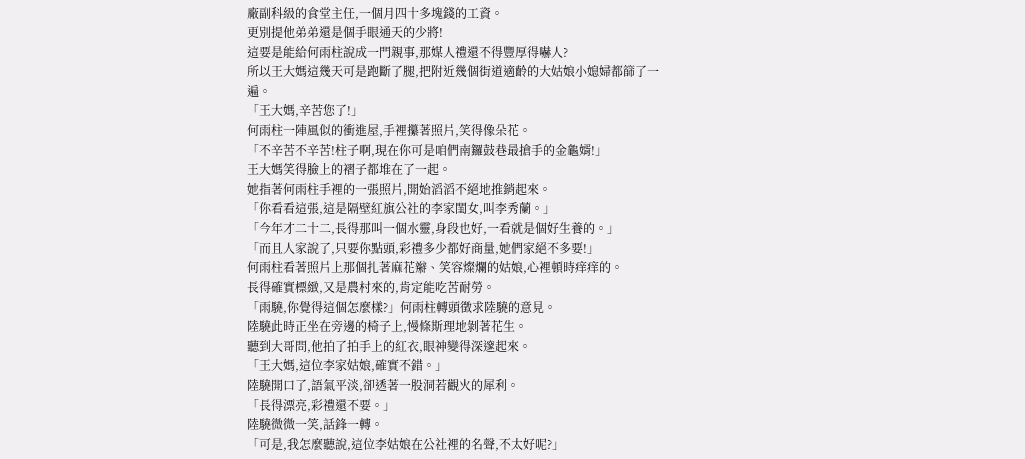廠副科級的食堂主任,一個月四十多塊錢的工資。
更別提他弟弟還是個手眼通天的少將!
這要是能給何雨柱說成一門親事,那媒人禮還不得豐厚得嚇人?
所以王大媽這幾天可是跑斷了腿,把附近幾個街道適齡的大姑娘小媳婦都篩了一遍。
「王大媽,辛苦您了!」
何雨柱一陣風似的衝進屋,手裡攥著照片,笑得像朵花。
「不辛苦不辛苦!柱子啊,現在你可是咱們南鑼鼓巷最搶手的金龜婿!」
王大媽笑得臉上的褶子都堆在了一起。
她指著何雨柱手裡的一張照片,開始滔滔不絕地推銷起來。
「你看看這張,這是隔壁紅旗公社的李家閨女,叫李秀蘭。」
「今年才二十二,長得那叫一個水靈,身段也好,一看就是個好生養的。」
「而且人家說了,只要你點頭,彩禮多少都好商量,她們家絕不多要!」
何雨柱看著照片上那個扎著麻花辮、笑容燦爛的姑娘,心裡頓時痒痒的。
長得確實標緻,又是農村來的,肯定能吃苦耐勞。
「雨驍,你覺得這個怎麼樣?」何雨柱轉頭徵求陸驍的意見。
陸驍此時正坐在旁邊的椅子上,慢條斯理地剝著花生。
聽到大哥問,他拍了拍手上的紅衣,眼神變得深邃起來。
「王大媽,這位李家姑娘,確實不錯。」
陸驍開口了,語氣平淡,卻透著一股洞若觀火的犀利。
「長得漂亮,彩禮還不要。」
陸驍微微一笑,話鋒一轉。
「可是,我怎麼聽說,這位李姑娘在公社裡的名聲,不太好呢?」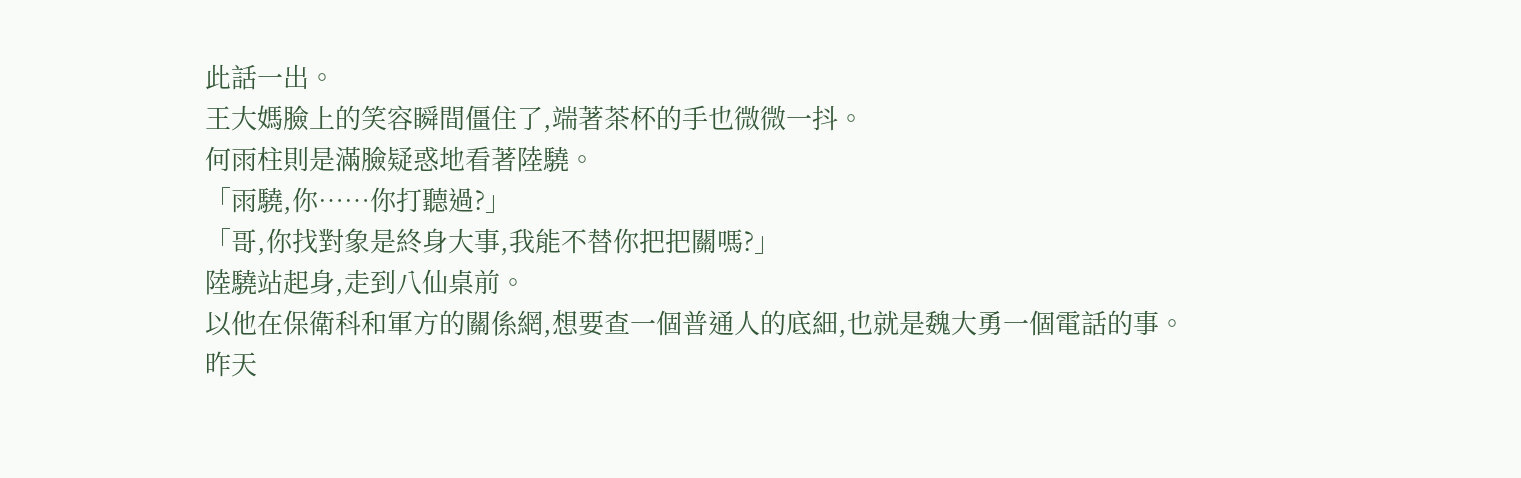此話一出。
王大媽臉上的笑容瞬間僵住了,端著茶杯的手也微微一抖。
何雨柱則是滿臉疑惑地看著陸驍。
「雨驍,你……你打聽過?」
「哥,你找對象是終身大事,我能不替你把把關嗎?」
陸驍站起身,走到八仙桌前。
以他在保衛科和軍方的關係網,想要查一個普通人的底細,也就是魏大勇一個電話的事。
昨天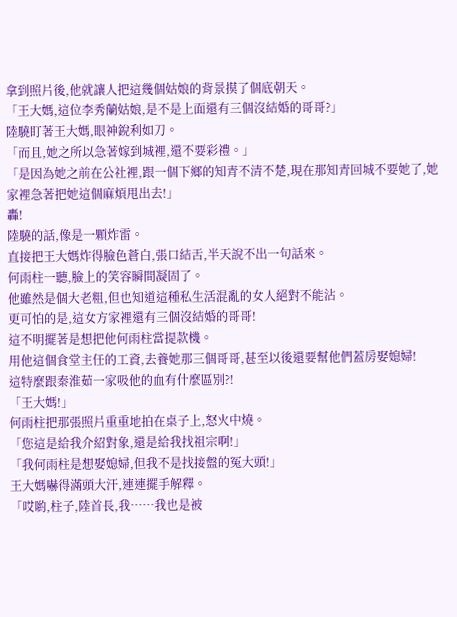拿到照片後,他就讓人把這幾個姑娘的背景摸了個底朝天。
「王大媽,這位李秀蘭姑娘,是不是上面還有三個沒結婚的哥哥?」
陸驍盯著王大媽,眼神銳利如刀。
「而且,她之所以急著嫁到城裡,還不要彩禮。」
「是因為她之前在公社裡,跟一個下鄉的知青不清不楚,現在那知青回城不要她了,她家裡急著把她這個麻煩甩出去!」
轟!
陸驍的話,像是一顆炸雷。
直接把王大媽炸得臉色蒼白,張口結舌,半天說不出一句話來。
何雨柱一聽,臉上的笑容瞬間凝固了。
他雖然是個大老粗,但也知道這種私生活混亂的女人絕對不能沾。
更可怕的是,這女方家裡還有三個沒結婚的哥哥!
這不明擺著是想把他何雨柱當提款機。
用他這個食堂主任的工資,去養她那三個哥哥,甚至以後還要幫他們蓋房娶媳婦!
這特麼跟秦淮茹一家吸他的血有什麼區別?!
「王大媽!」
何雨柱把那張照片重重地拍在桌子上,怒火中燒。
「您這是給我介紹對象,還是給我找祖宗啊!」
「我何雨柱是想娶媳婦,但我不是找接盤的冤大頭!」
王大媽嚇得滿頭大汗,連連擺手解釋。
「哎喲,柱子,陸首長,我……我也是被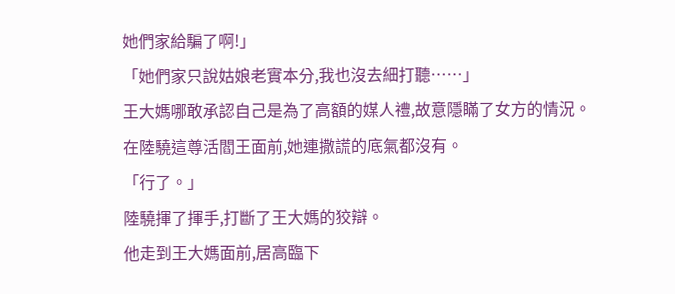她們家給騙了啊!」
「她們家只說姑娘老實本分,我也沒去細打聽……」
王大媽哪敢承認自己是為了高額的媒人禮,故意隱瞞了女方的情況。
在陸驍這尊活閻王面前,她連撒謊的底氣都沒有。
「行了。」
陸驍揮了揮手,打斷了王大媽的狡辯。
他走到王大媽面前,居高臨下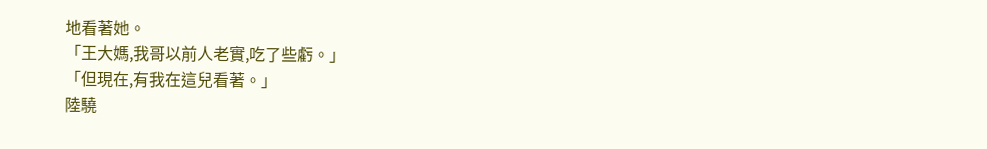地看著她。
「王大媽,我哥以前人老實,吃了些虧。」
「但現在,有我在這兒看著。」
陸驍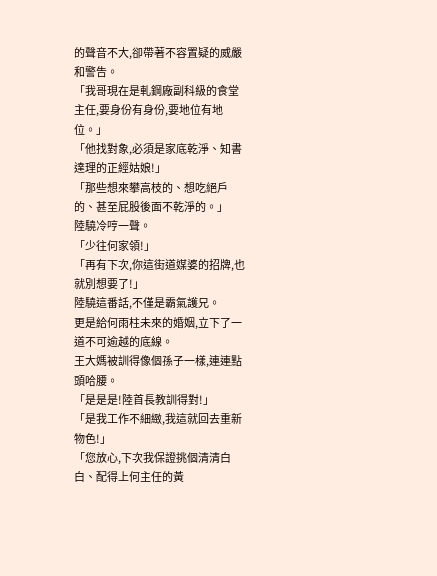的聲音不大,卻帶著不容置疑的威嚴和警告。
「我哥現在是軋鋼廠副科級的食堂主任,要身份有身份,要地位有地位。」
「他找對象,必須是家底乾淨、知書達理的正經姑娘!」
「那些想來攀高枝的、想吃絕戶的、甚至屁股後面不乾淨的。」
陸驍冷哼一聲。
「少往何家領!」
「再有下次,你這街道媒婆的招牌,也就別想要了!」
陸驍這番話,不僅是霸氣護兄。
更是給何雨柱未來的婚姻,立下了一道不可逾越的底線。
王大媽被訓得像個孫子一樣,連連點頭哈腰。
「是是是!陸首長教訓得對!」
「是我工作不細緻,我這就回去重新物色!」
「您放心,下次我保證挑個清清白白、配得上何主任的黃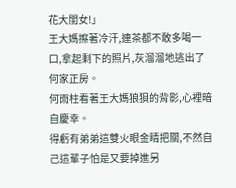花大閨女!」
王大媽擦著冷汗,連茶都不敢多喝一口,拿起剩下的照片,灰溜溜地逃出了何家正房。
何雨柱看著王大媽狼狽的背影,心裡暗自慶幸。
得虧有弟弟這雙火眼金睛把關,不然自己這輩子怕是又要掉進另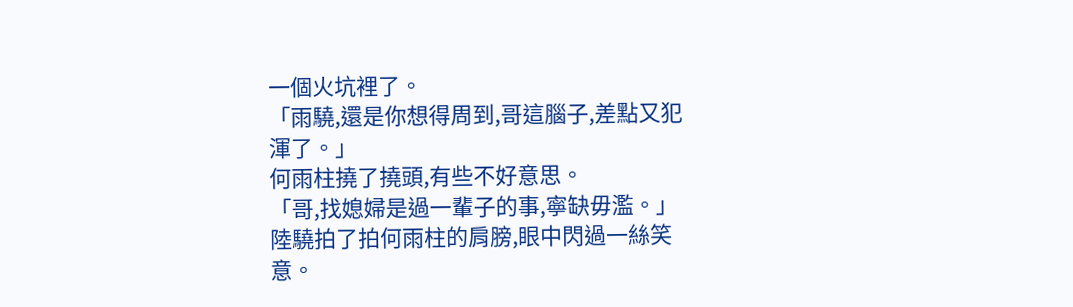一個火坑裡了。
「雨驍,還是你想得周到,哥這腦子,差點又犯渾了。」
何雨柱撓了撓頭,有些不好意思。
「哥,找媳婦是過一輩子的事,寧缺毋濫。」
陸驍拍了拍何雨柱的肩膀,眼中閃過一絲笑意。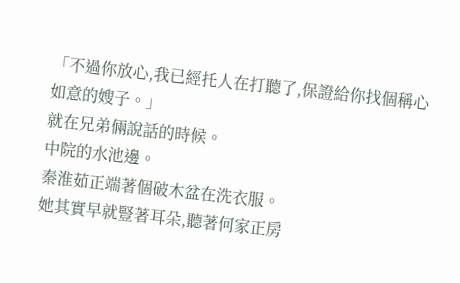「不過你放心,我已經托人在打聽了,保證給你找個稱心如意的嫂子。」
就在兄弟倆說話的時候。
中院的水池邊。
秦淮茹正端著個破木盆在洗衣服。
她其實早就豎著耳朵,聽著何家正房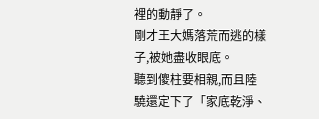裡的動靜了。
剛才王大媽落荒而逃的樣子,被她盡收眼底。
聽到傻柱要相親,而且陸驍還定下了「家底乾淨、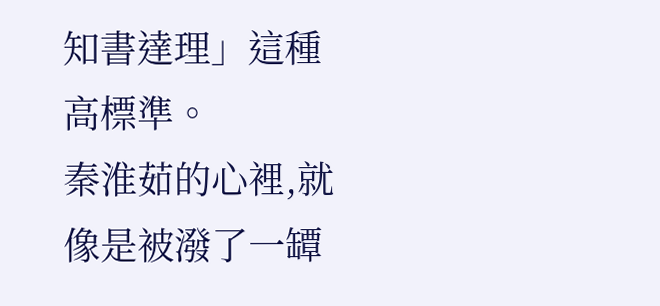知書達理」這種高標準。
秦淮茹的心裡,就像是被潑了一罈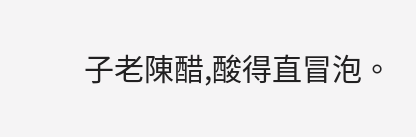子老陳醋,酸得直冒泡。